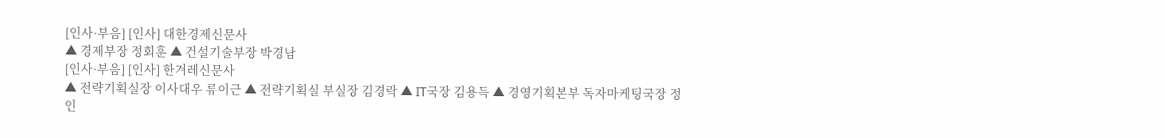[인사·부음] [인사] 대한경제신문사
▲ 경제부장 정회훈 ▲ 건설기술부장 박경남
[인사·부음] [인사] 한겨레신문사
▲ 전략기획실장 이사대우 류이근 ▲ 전략기획실 부실장 김경락 ▲ IT국장 김용득 ▲ 경영기획본부 독자마케팅국장 정인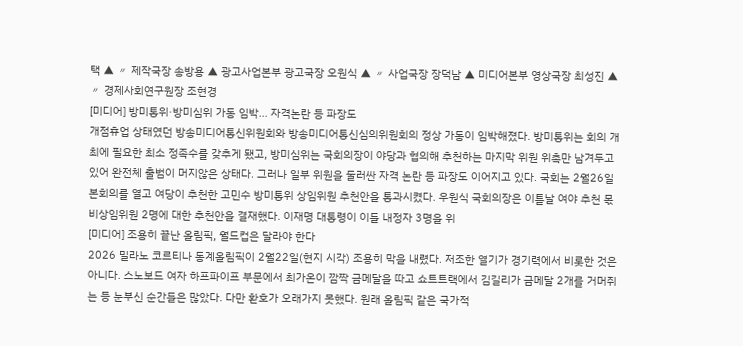택 ▲ 〃 제작국장 송방용 ▲ 광고사업본부 광고국장 오원식 ▲ 〃 사업국장 장덕남 ▲ 미디어본부 영상국장 최성진 ▲ 〃 경제사회연구원장 조현경
[미디어] 방미통위·방미심위 가동 임박… 자격논란 등 파장도
개점휴업 상태였던 방송미디어통신위원회와 방송미디어통신심의위원회의 정상 가동이 임박해졌다. 방미통위는 회의 개최에 필요한 최소 정족수를 갖추게 됐고, 방미심위는 국회의장이 야당과 협의해 추천하는 마지막 위원 위촉만 남겨두고 있어 완전체 출범이 머지않은 상태다. 그러나 일부 위원을 둘러싼 자격 논란 등 파장도 이어지고 있다. 국회는 2월26일 본회의를 열고 여당이 추천한 고민수 방미통위 상임위원 추천안을 통과시켰다. 우원식 국회의장은 이튿날 여야 추천 몫 비상임위원 2명에 대한 추천안을 결재했다. 이재명 대통령이 이들 내정자 3명을 위
[미디어] 조용히 끝난 올림픽, 월드컵은 달라야 한다
2026 밀라노 코르티나 동계올림픽이 2월22일(현지 시각) 조용히 막을 내렸다. 저조한 열기가 경기력에서 비롯한 것은 아니다. 스노보드 여자 하프파이프 부문에서 최가온이 깜짝 금메달을 따고 쇼트트랙에서 김길리가 금메달 2개를 거머쥐는 등 눈부신 순간들은 많았다. 다만 환호가 오래가지 못했다. 원래 올림픽 같은 국가적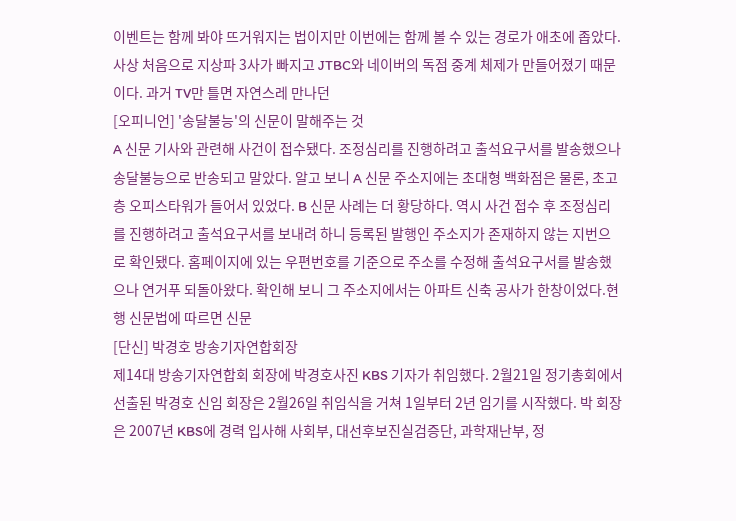이벤트는 함께 봐야 뜨거워지는 법이지만 이번에는 함께 볼 수 있는 경로가 애초에 좁았다. 사상 처음으로 지상파 3사가 빠지고 JTBC와 네이버의 독점 중계 체제가 만들어졌기 때문이다. 과거 TV만 틀면 자연스레 만나던
[오피니언] '송달불능'의 신문이 말해주는 것
A 신문 기사와 관련해 사건이 접수됐다. 조정심리를 진행하려고 출석요구서를 발송했으나 송달불능으로 반송되고 말았다. 알고 보니 A 신문 주소지에는 초대형 백화점은 물론, 초고층 오피스타워가 들어서 있었다. B 신문 사례는 더 황당하다. 역시 사건 접수 후 조정심리를 진행하려고 출석요구서를 보내려 하니 등록된 발행인 주소지가 존재하지 않는 지번으로 확인됐다. 홈페이지에 있는 우편번호를 기준으로 주소를 수정해 출석요구서를 발송했으나 연거푸 되돌아왔다. 확인해 보니 그 주소지에서는 아파트 신축 공사가 한창이었다.현행 신문법에 따르면 신문
[단신] 박경호 방송기자연합회장
제14대 방송기자연합회 회장에 박경호사진 KBS 기자가 취임했다. 2월21일 정기총회에서 선출된 박경호 신임 회장은 2월26일 취임식을 거쳐 1일부터 2년 임기를 시작했다. 박 회장은 2007년 KBS에 경력 입사해 사회부, 대선후보진실검증단, 과학재난부, 정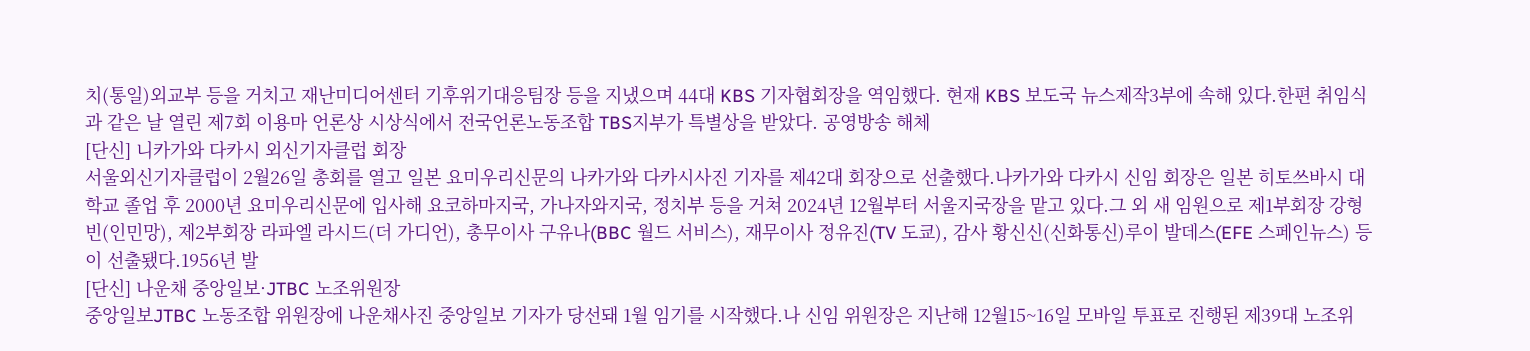치(통일)외교부 등을 거치고 재난미디어센터 기후위기대응팀장 등을 지냈으며 44대 KBS 기자협회장을 역임했다. 현재 KBS 보도국 뉴스제작3부에 속해 있다.한편 취임식과 같은 날 열린 제7회 이용마 언론상 시상식에서 전국언론노동조합 TBS지부가 특별상을 받았다. 공영방송 해체
[단신] 니카가와 다카시 외신기자클럽 회장
서울외신기자클럽이 2월26일 총회를 열고 일본 요미우리신문의 나카가와 다카시사진 기자를 제42대 회장으로 선출했다.나카가와 다카시 신임 회장은 일본 히토쓰바시 대학교 졸업 후 2000년 요미우리신문에 입사해 요코하마지국, 가나자와지국, 정치부 등을 거쳐 2024년 12월부터 서울지국장을 맡고 있다.그 외 새 임원으로 제1부회장 강형빈(인민망), 제2부회장 라파엘 라시드(더 가디언), 총무이사 구유나(BBC 월드 서비스), 재무이사 정유진(TV 도쿄), 감사 황신신(신화통신)루이 발데스(EFE 스페인뉴스) 등이 선출됐다.1956년 발
[단신] 나운채 중앙일보·JTBC 노조위원장
중앙일보JTBC 노동조합 위원장에 나운채사진 중앙일보 기자가 당선돼 1월 임기를 시작했다.나 신임 위원장은 지난해 12월15~16일 모바일 투표로 진행된 제39대 노조위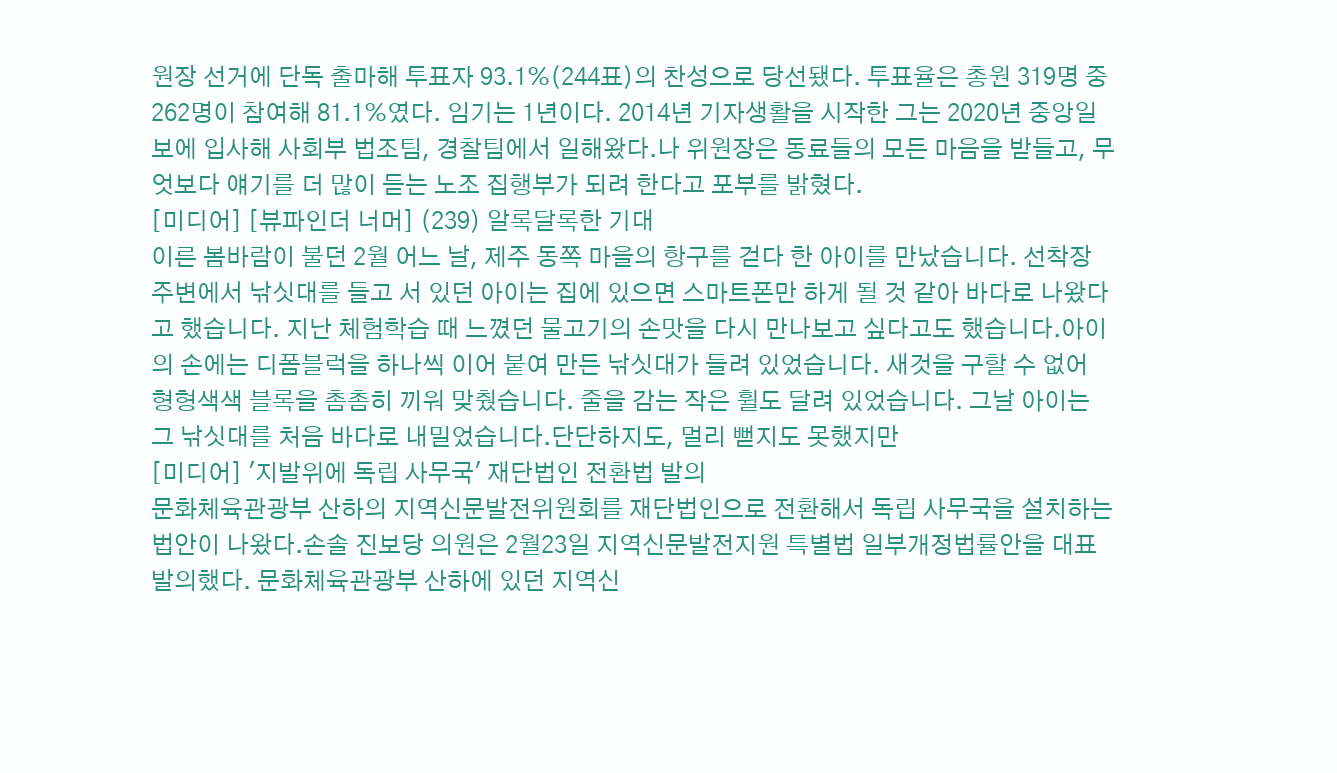원장 선거에 단독 출마해 투표자 93.1%(244표)의 찬성으로 당선됐다. 투표율은 총원 319명 중 262명이 참여해 81.1%였다. 임기는 1년이다. 2014년 기자생활을 시작한 그는 2020년 중앙일보에 입사해 사회부 법조팀, 경찰팀에서 일해왔다.나 위원장은 동료들의 모든 마음을 받들고, 무엇보다 얘기를 더 많이 듣는 노조 집행부가 되려 한다고 포부를 밝혔다.
[미디어] [뷰파인더 너머] (239) 알록달록한 기대
이른 봄바람이 불던 2월 어느 날, 제주 동쪽 마을의 항구를 걷다 한 아이를 만났습니다. 선착장 주변에서 낚싯대를 들고 서 있던 아이는 집에 있으면 스마트폰만 하게 될 것 같아 바다로 나왔다고 했습니다. 지난 체험학습 때 느꼈던 물고기의 손맛을 다시 만나보고 싶다고도 했습니다.아이의 손에는 디폼블럭을 하나씩 이어 붙여 만든 낚싯대가 들려 있었습니다. 새것을 구할 수 없어 형형색색 블록을 촘촘히 끼워 맞췄습니다. 줄을 감는 작은 휠도 달려 있었습니다. 그날 아이는 그 낚싯대를 처음 바다로 내밀었습니다.단단하지도, 멀리 뻗지도 못했지만
[미디어] '지발위에 독립 사무국' 재단법인 전환법 발의
문화체육관광부 산하의 지역신문발전위원회를 재단법인으로 전환해서 독립 사무국을 설치하는 법안이 나왔다.손솔 진보당 의원은 2월23일 지역신문발전지원 특별법 일부개정법률안을 대표 발의했다. 문화체육관광부 산하에 있던 지역신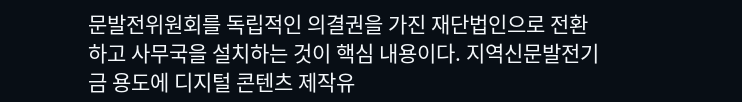문발전위원회를 독립적인 의결권을 가진 재단법인으로 전환하고 사무국을 설치하는 것이 핵심 내용이다. 지역신문발전기금 용도에 디지털 콘텐츠 제작유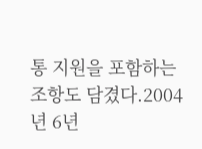통 지원을 포함하는 조항도 담겼다.2004년 6년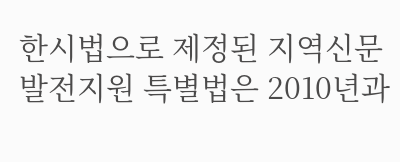한시법으로 제정된 지역신문발전지원 특별법은 2010년과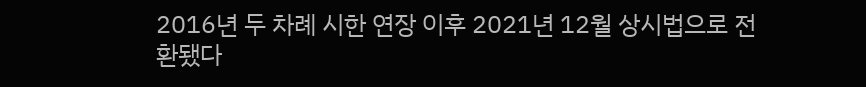2016년 두 차례 시한 연장 이후 2021년 12월 상시법으로 전환됐다